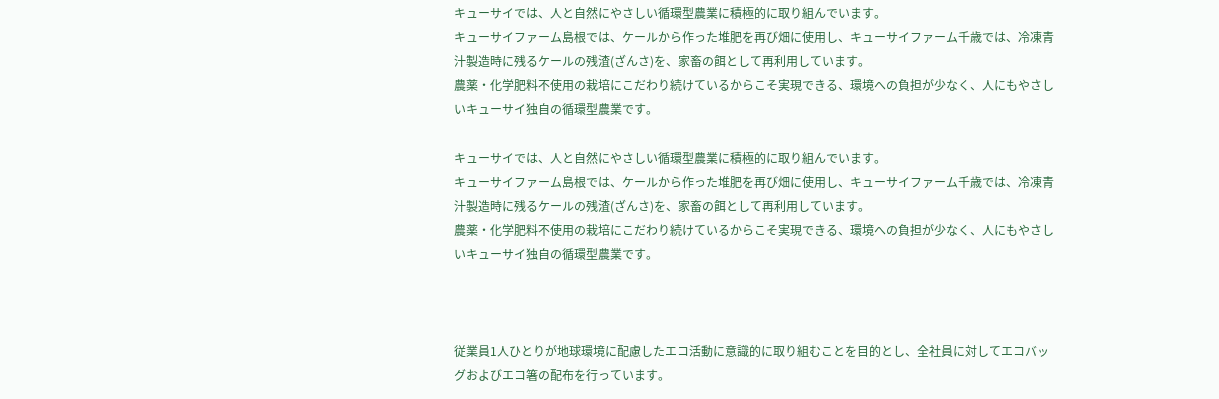キューサイでは、人と自然にやさしい循環型農業に積極的に取り組んでいます。
キューサイファーム島根では、ケールから作った堆肥を再び畑に使用し、キューサイファーム千歳では、冷凍青汁製造時に残るケールの残渣(ざんさ)を、家畜の餌として再利用しています。
農薬・化学肥料不使用の栽培にこだわり続けているからこそ実現できる、環境への負担が少なく、人にもやさしいキューサイ独自の循環型農業です。

キューサイでは、人と自然にやさしい循環型農業に積極的に取り組んでいます。
キューサイファーム島根では、ケールから作った堆肥を再び畑に使用し、キューサイファーム千歳では、冷凍青汁製造時に残るケールの残渣(ざんさ)を、家畜の餌として再利用しています。
農薬・化学肥料不使用の栽培にこだわり続けているからこそ実現できる、環境への負担が少なく、人にもやさしいキューサイ独自の循環型農業です。



従業員1人ひとりが地球環境に配慮したエコ活動に意識的に取り組むことを目的とし、全社員に対してエコバッグおよびエコ箸の配布を行っています。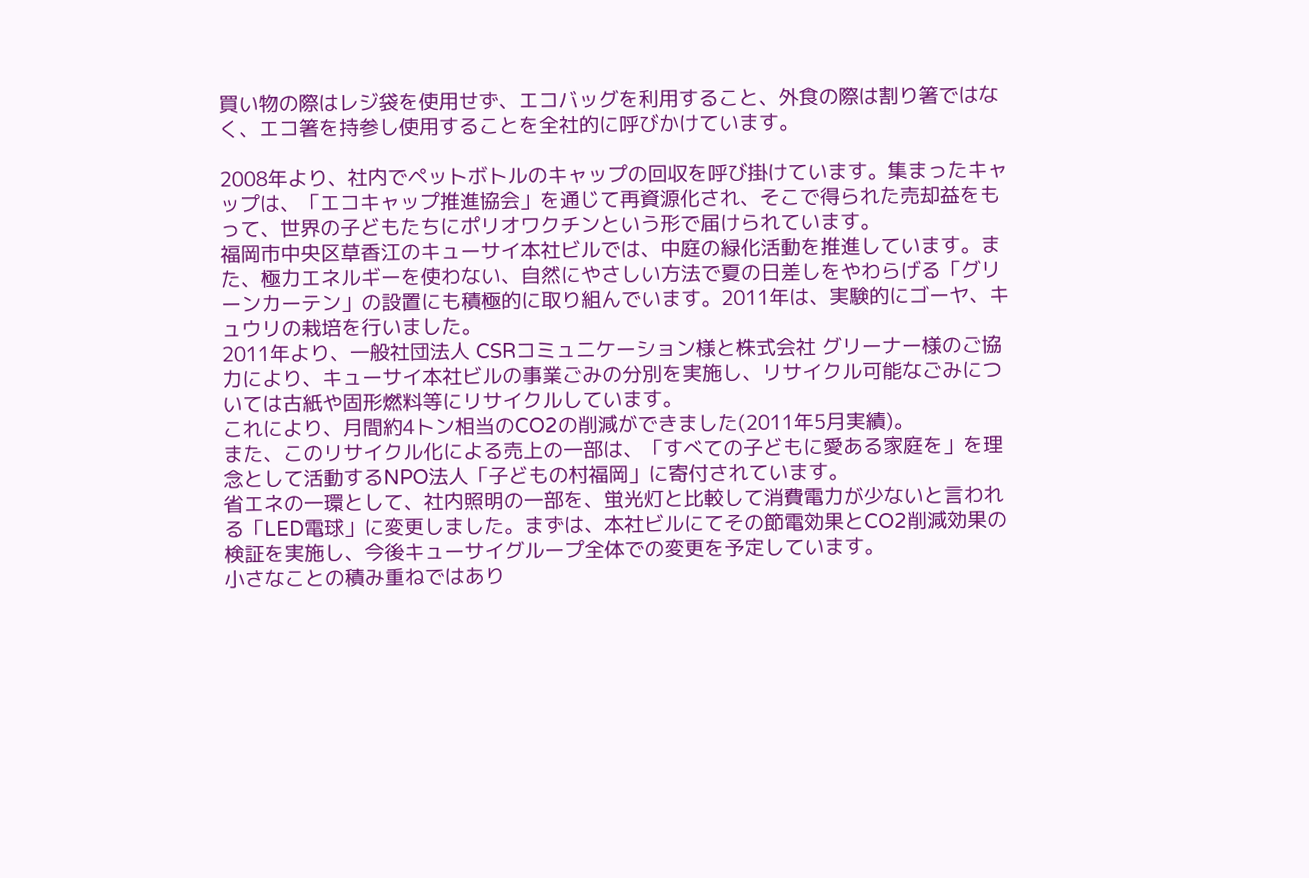買い物の際はレジ袋を使用せず、エコバッグを利用すること、外食の際は割り箸ではなく、エコ箸を持参し使用することを全社的に呼びかけています。

2008年より、社内でペットボトルのキャップの回収を呼び掛けています。集まったキャップは、「エコキャップ推進協会」を通じて再資源化され、そこで得られた売却益をもって、世界の子どもたちにポリオワクチンという形で届けられています。
福岡市中央区草香江のキューサイ本社ビルでは、中庭の緑化活動を推進しています。また、極力エネルギーを使わない、自然にやさしい方法で夏の日差しをやわらげる「グリーンカーテン」の設置にも積極的に取り組んでいます。2011年は、実験的にゴーヤ、キュウリの栽培を行いました。
2011年より、一般社団法人 CSRコミュニケーション様と株式会社 グリーナー様のご協力により、キューサイ本社ビルの事業ごみの分別を実施し、リサイクル可能なごみについては古紙や固形燃料等にリサイクルしています。
これにより、月間約4トン相当のCO2の削減ができました(2011年5月実績)。
また、このリサイクル化による売上の一部は、「すべての子どもに愛ある家庭を」を理念として活動するNPO法人「子どもの村福岡」に寄付されています。
省エネの一環として、社内照明の一部を、蛍光灯と比較して消費電力が少ないと言われる「LED電球」に変更しました。まずは、本社ビルにてその節電効果とCO2削減効果の検証を実施し、今後キューサイグループ全体での変更を予定しています。
小さなことの積み重ねではあり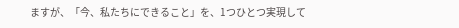ますが、「今、私たちにできること」を、1つひとつ実現して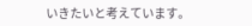いきたいと考えています。